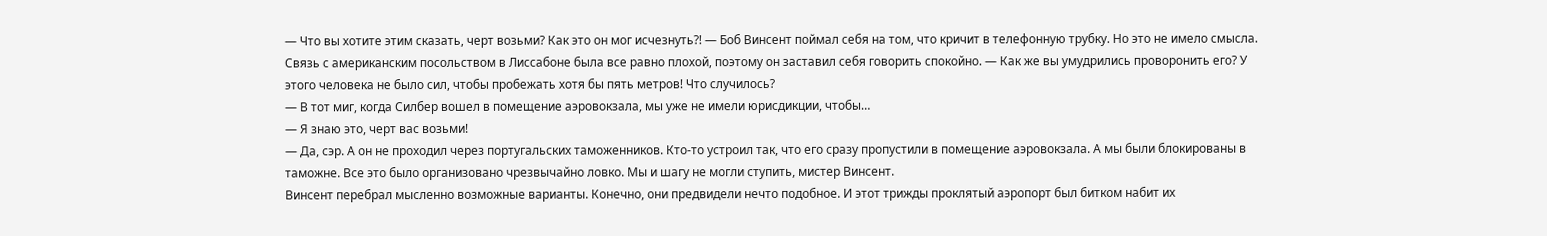— Что вы хотите этим сказать, черт возьми? Как это он мог исчезнуть?! — Боб Винсент поймал себя на том, что кричит в телефонную трубку. Но это не имело смысла. Связь с американским посольством в Лиссабоне была все равно плохой, поэтому он заставил себя говорить спокойно. — Как же вы умудрились проворонить его? У этого человека не было сил, чтобы пробежать хотя бы пять метров! Что случилось?
— В тот миг, когда Силбер вошел в помещение аэровокзала, мы уже не имели юрисдикции, чтобы…
— Я знаю это, черт вас возьми!
— Да, сэр. А он не проходил через португальских таможенников. Кто-то устроил так, что его сразу пропустили в помещение аэровокзала. А мы были блокированы в таможне. Все это было организовано чрезвычайно ловко. Мы и шагу не могли ступить, мистер Винсент.
Винсент перебрал мысленно возможные варианты. Конечно, они предвидели нечто подобное. И этот трижды проклятый аэропорт был битком набит их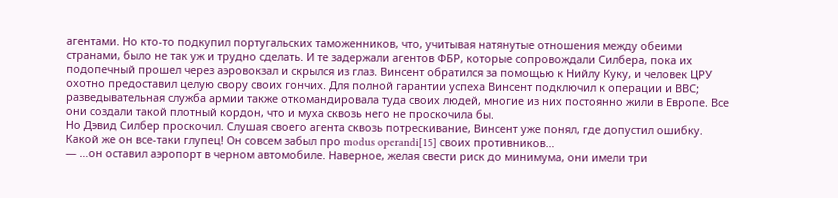агентами. Но кто-то подкупил португальских таможенников, что, учитывая натянутые отношения между обеими странами, было не так уж и трудно сделать. И те задержали агентов ФБР, которые сопровождали Силбера, пока их подопечный прошел через аэровокзал и скрылся из глаз. Винсент обратился за помощью к Нийлу Куку, и человек ЦРУ охотно предоставил целую свору своих гончих. Для полной гарантии успеха Винсент подключил к операции и ВВС; разведывательная служба армии также откомандировала туда своих людей, многие из них постоянно жили в Европе. Все они создали такой плотный кордон, что и муха сквозь него не проскочила бы.
Но Дэвид Силбер проскочил. Слушая своего агента сквозь потрескивание, Винсент уже понял, где допустил ошибку. Какой же он все-таки глупец! Он совсем забыл про modus operandi[15] своих противников…
— …он оставил аэропорт в черном автомобиле. Наверное, желая свести риск до минимума, они имели три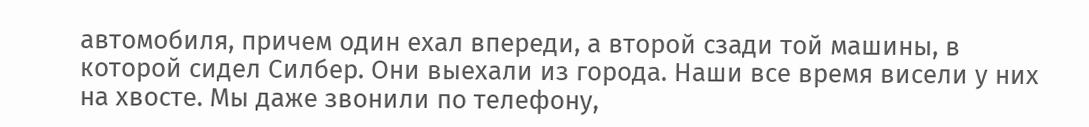автомобиля, причем один ехал впереди, а второй сзади той машины, в которой сидел Силбер. Они выехали из города. Наши все время висели у них на хвосте. Мы даже звонили по телефону,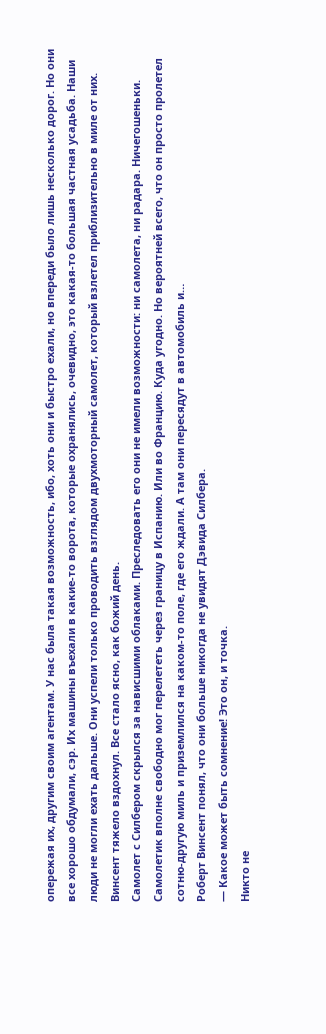опережая их, другим своим агентам. У нас была такая возможность, ибо, хоть они и быстро ехали, но впереди было лишь несколько дорог. Но они все хорошо обдумали, сэр. Их машины въехали в какие-то ворота, которые охранялись, очевидно, это какая-то большая частная усадьба. Наши люди не могли ехать дальше. Они успели только проводить взглядом двухмоторный самолет, который взлетел приблизительно в миле от них.
Винсент тяжело вздохнул. Все стало ясно, как божий день.
Самолет с Силбером скрылся за нависшими облаками. Преследовать его они не имели возможности: ни самолета, ни радара. Ничегошеньки. Самолетик вполне свободно мог перелететь через границу в Испанию. Или во Францию. Куда угодно. Но вероятней всего, что он просто пролетел сотню-другую миль и приземлился на каком-то поле, где его ждали. А там они пересядут в автомобиль и…
Роберт Винсент понял, что они больше никогда не увидят Дэвида Силбера.
— Какое может быть сомнение! Это он, и точка.
Никто не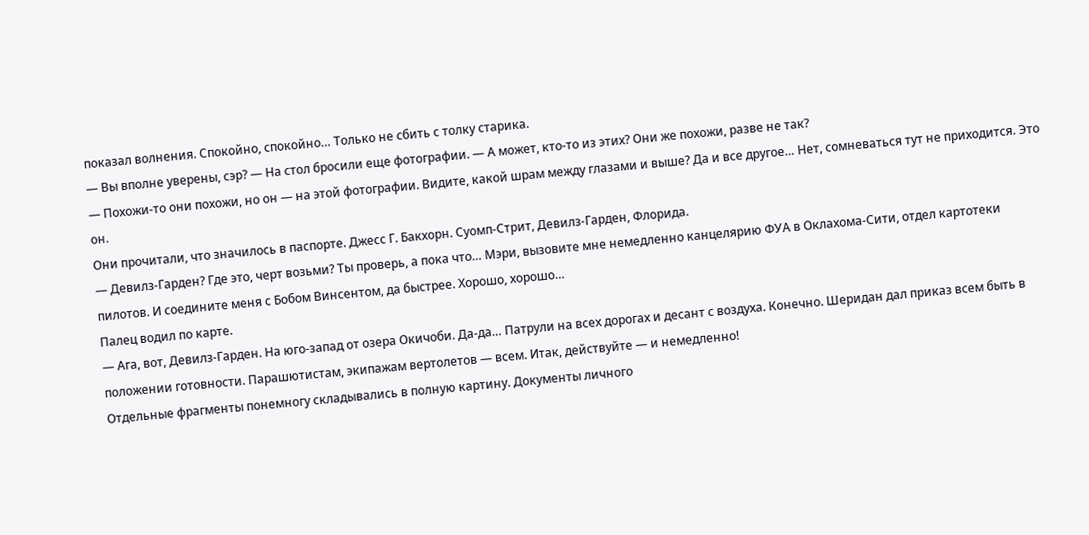показал волнения. Спокойно, спокойно… Только не сбить с толку старика.
— Вы вполне уверены, сэр? — На стол бросили еще фотографии. — А может, кто-то из этих? Они же похожи, разве не так?
— Похожи-то они похожи, но он — на этой фотографии. Видите, какой шрам между глазами и выше? Да и все другое… Нет, сомневаться тут не приходится. Это он.
Они прочитали, что значилось в паспорте. Джесс Г. Бакхорн. Суомп-Стрит, Девилз-Гарден, Флорида.
— Девилз-Гарден? Где это, черт возьми? Ты проверь, а пока что… Мэри, вызовите мне немедленно канцелярию ФУА в Оклахома-Сити, отдел картотеки пилотов. И соедините меня с Бобом Винсентом, да быстрее. Хорошо, хорошо…
Палец водил по карте.
— Ага, вот, Девилз-Гарден. На юго-запад от озера Окичоби. Да-да… Патрули на всех дорогах и десант с воздуха. Конечно. Шеридан дал приказ всем быть в положении готовности. Парашютистам, экипажам вертолетов — всем. Итак, действуйте — и немедленно!
Отдельные фрагменты понемногу складывались в полную картину. Документы личного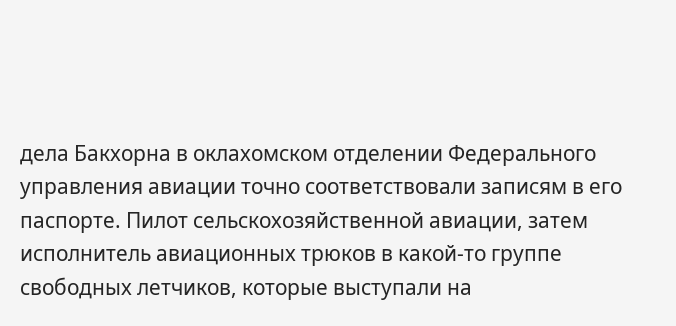дела Бакхорна в оклахомском отделении Федерального управления авиации точно соответствовали записям в его паспорте. Пилот сельскохозяйственной авиации, затем исполнитель авиационных трюков в какой-то группе свободных летчиков, которые выступали на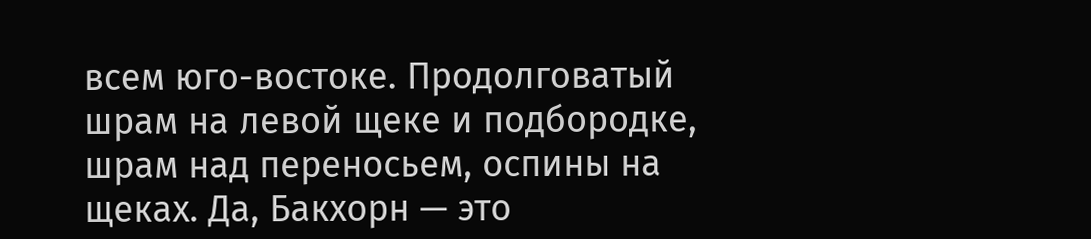всем юго-востоке. Продолговатый шрам на левой щеке и подбородке, шрам над переносьем, оспины на щеках. Да, Бакхорн — это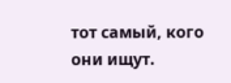тот самый, кого они ищут.